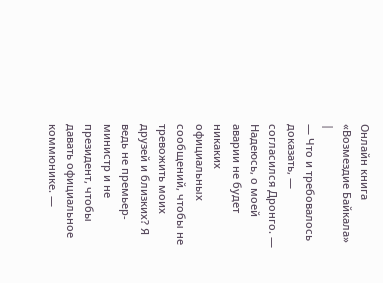Онлайн книга «Возмездие Байкала»
|
— Что и требовалось доказать, — согласился Дронго. — Надеюсь, о моей аварии не будет никаких официальных сообщений, чтобы не тревожить моих друзей и близких? Я ведь не премьер-министр и не президент, чтобы давать официальное коммюнике. —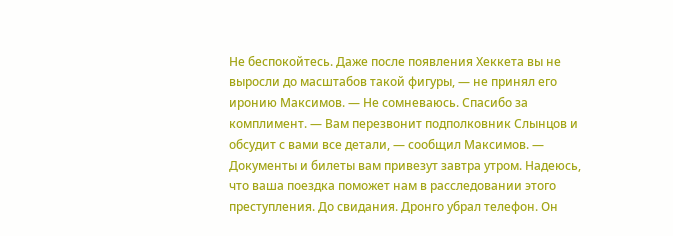Не беспокойтесь. Даже после появления Хеккета вы не выросли до масштабов такой фигуры, — не принял его иронию Максимов. — Не сомневаюсь. Спасибо за комплимент. — Вам перезвонит подполковник Слынцов и обсудит с вами все детали, — сообщил Максимов. — Документы и билеты вам привезут завтра утром. Надеюсь, что ваша поездка поможет нам в расследовании этого преступления. До свидания. Дронго убрал телефон. Он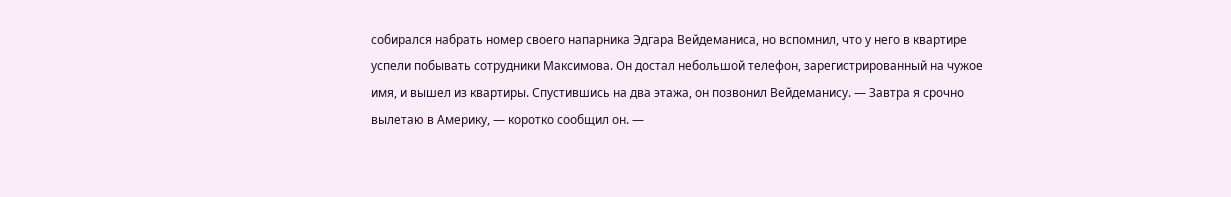собирался набрать номер своего напарника Эдгара Вейдеманиса, но вспомнил, что у него в квартире успели побывать сотрудники Максимова. Он достал небольшой телефон, зарегистрированный на чужое имя, и вышел из квартиры. Спустившись на два этажа, он позвонил Вейдеманису. — Завтра я срочно вылетаю в Америку, — коротко сообщил он. —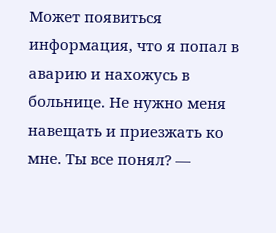Может появиться информация, что я попал в аварию и нахожусь в больнице. Не нужно меня навещать и приезжать ко мне. Ты все понял? —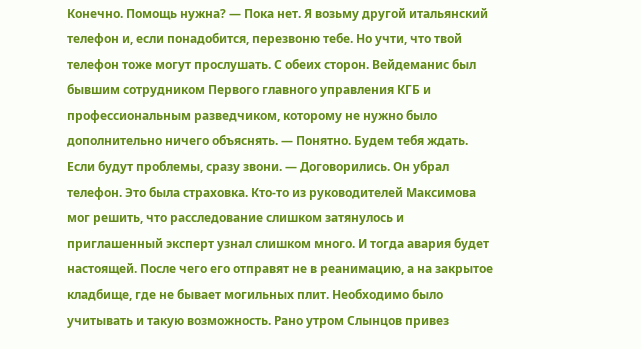Конечно. Помощь нужна? — Пока нет. Я возьму другой итальянский телефон и, если понадобится, перезвоню тебе. Но учти, что твой телефон тоже могут прослушать. С обеих сторон. Вейдеманис был бывшим сотрудником Первого главного управления КГБ и профессиональным разведчиком, которому не нужно было дополнительно ничего объяснять. — Понятно. Будем тебя ждать. Если будут проблемы, сразу звони. — Договорились. Он убрал телефон. Это была страховка. Кто-то из руководителей Максимова мог решить, что расследование слишком затянулось и приглашенный эксперт узнал слишком много. И тогда авария будет настоящей. После чего его отправят не в реанимацию, а на закрытое кладбище, где не бывает могильных плит. Необходимо было учитывать и такую возможность. Рано утром Слынцов привез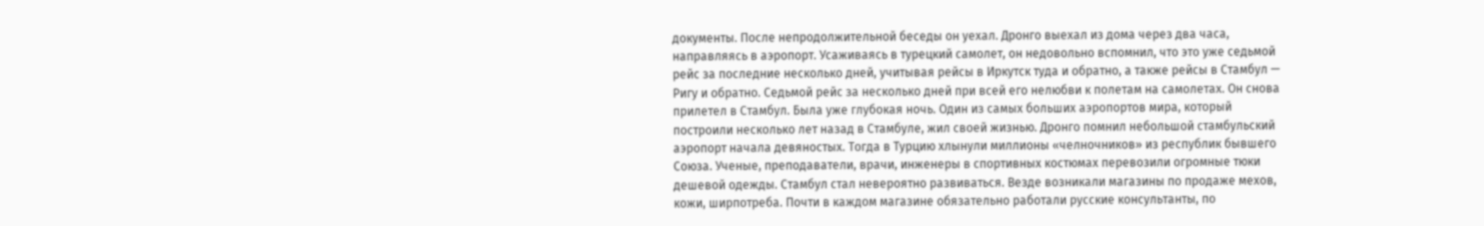документы. После непродолжительной беседы он уехал. Дронго выехал из дома через два часа, направляясь в аэропорт. Усаживаясь в турецкий самолет, он недовольно вспомнил, что это уже седьмой рейс за последние несколько дней, учитывая рейсы в Иркутск туда и обратно, а также рейсы в Стамбул — Ригу и обратно. Седьмой рейс за несколько дней при всей его нелюбви к полетам на самолетах. Он снова прилетел в Стамбул. Была уже глубокая ночь. Один из самых больших аэропортов мира, который построили несколько лет назад в Стамбуле, жил своей жизнью. Дронго помнил небольшой стамбульский аэропорт начала девяностых. Тогда в Турцию хлынули миллионы «челночников» из республик бывшего Союза. Ученые, преподаватели, врачи, инженеры в спортивных костюмах перевозили огромные тюки дешевой одежды. Стамбул стал невероятно развиваться. Везде возникали магазины по продаже мехов, кожи, ширпотреба. Почти в каждом магазине обязательно работали русские консультанты, по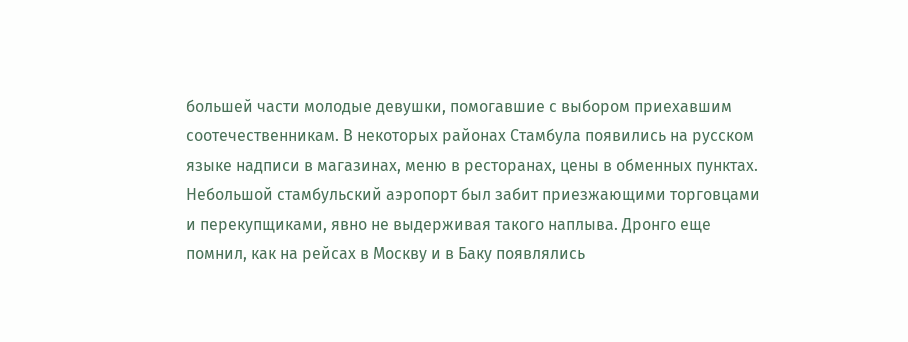большей части молодые девушки, помогавшие с выбором приехавшим соотечественникам. В некоторых районах Стамбула появились на русском языке надписи в магазинах, меню в ресторанах, цены в обменных пунктах. Небольшой стамбульский аэропорт был забит приезжающими торговцами и перекупщиками, явно не выдерживая такого наплыва. Дронго еще помнил, как на рейсах в Москву и в Баку появлялись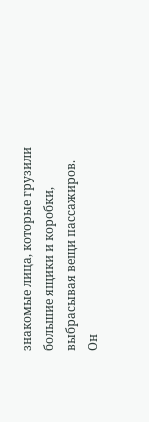знакомые лица, которые грузили большие ящики и коробки, выбрасывая вещи пассажиров. Он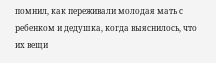помнил, как переживали молодая мать с ребенком и дедушка, когда выяснилось, что их вещи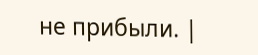не прибыли. |